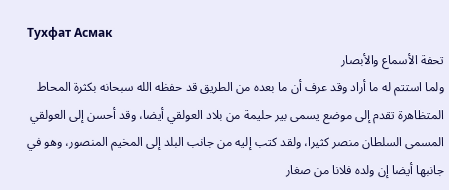Тухфат Асмак
تحفة الأسماع والأبصار
ولما استتم له ما أراد وقد عرف أن ما بعده من الطريق قد حفظه الله سبحانه بكثرة المحاط المتظاهرة تقدم إلى موضع يسمى بير حليمة من بلاد العولقي أيضا، وقد أحسن إلى العولقي المسمى السلطان منصر كثيرا، ولقد كتب إليه من جانب البلد إلى المخيم المنصور، وهو في جانبها أيضا إن ولده فلانا من صغار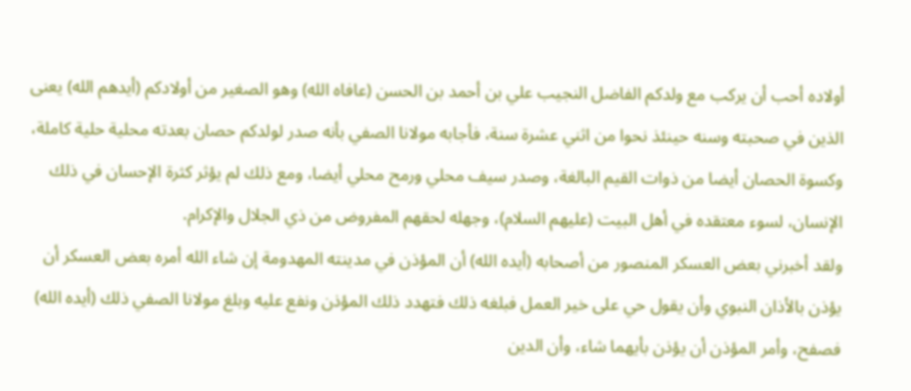أولاده أحب أن يركب مع ولدكم الفاضل النجيب علي بن أحمد بن الحسن (عافاه الله) وهو الصغير من أولادكم (أيدهم الله) يعنى الذين في صحبته وسنه حينئذ نحوا من اثني عشرة سنة، فأجابه مولانا الصفي بأنه صدر لولدكم حصان بعدته محلية حلية كاملة، وكسوة الحصان أيضا من ذوات القيم البالغة، وصدر سيف محلي ورمح محلي أيضا، ومع ذلك لم يؤثر كثرة الإحسان في ذلك الإنسان، لسوء معتقده في أهل البيت (عليهم السلام)، وجهله لحقهم المفروض من ذي الجلال والإكرام.
ولقد أخبرني بعض العسكر المنصور من أصحابه (أيده الله) أن المؤذن في مدينته المهدومة إن شاء الله أمره بعض العسكر أن يؤذن بالأذان النبوي وأن يقول حي على خير العمل فبلغه ذلك فتهدد ذلك المؤذن ونفع عليه وبلغ مولانا الصفي ذلك (أيده الله) فصفح، وأمر المؤذن أن يؤذن بأيهما شاء، وأن الدين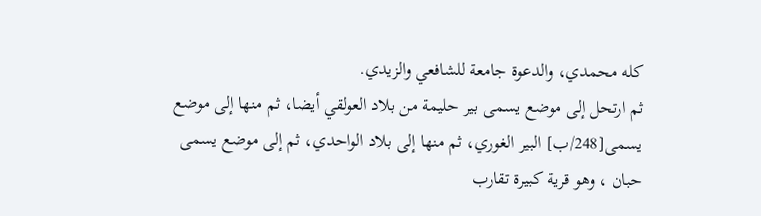كله محمدي، والدعوة جامعة للشافعي والزيدي.
ثم ارتحل إلى موضع يسمى بير حليمة من بلاد العولقي أيضا، ثم منها إلى موضع يسمى[248/ب] البير الغوري، ثم منها إلى بلاد الواحدي، ثم إلى موضع يسمى حبان ، وهو قرية كبيرة تقارب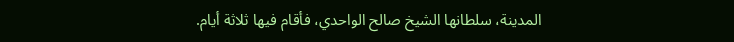المدينة، سلطانها الشيخ صالح الواحدي، فأقام فيها ثلاثة أيام.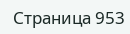Страница 953